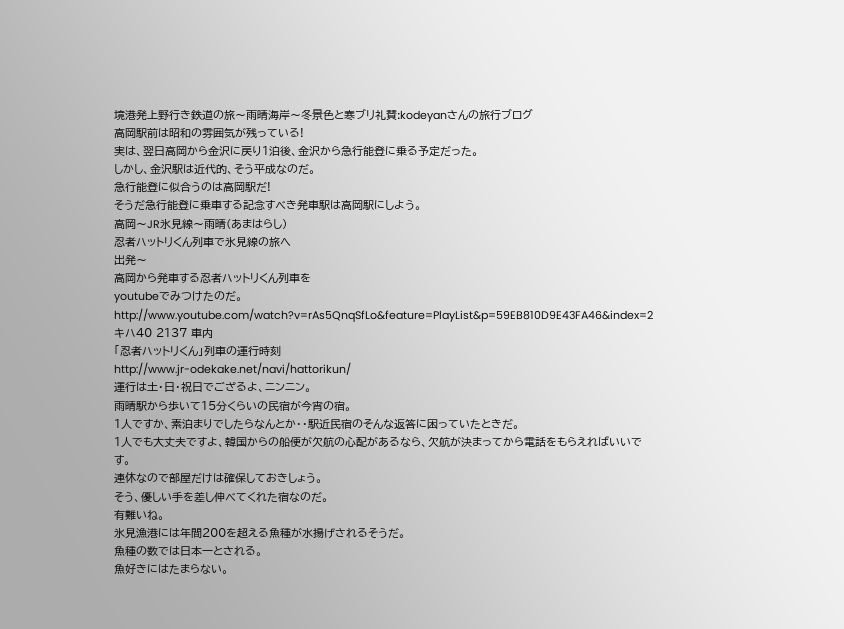境港発上野行き鉄道の旅〜雨晴海岸〜冬景色と寒ブリ礼賛:kodeyanさんの旅行ブログ
高岡駅前は昭和の雰囲気が残っている!
実は、翌日高岡から金沢に戻り1泊後、金沢から急行能登に乗る予定だった。
しかし、金沢駅は近代的、そう平成なのだ。
急行能登に似合うのは高岡駅だ!
そうだ急行能登に乗車する記念すべき発車駅は高岡駅にしよう。
高岡〜JR氷見線〜雨晴(あまはらし)
忍者ハットリくん列車で氷見線の旅へ
出発〜
高岡から発車する忍者ハットリくん列車を
youtubeでみつけたのだ。
http://www.youtube.com/watch?v=rAs5QnqSfLo&feature=PlayList&p=59EB810D9E43FA46&index=2
キハ40 2137 車内
「忍者ハットリくん」列車の運行時刻
http://www.jr-odekake.net/navi/hattorikun/
運行は土・日・祝日でござるよ、ニンニン。
雨晴駅から歩いて15分くらいの民宿が今宵の宿。
1人ですか、素泊まりでしたらなんとか・・駅近民宿のそんな返答に困っていたときだ。
1人でも大丈夫ですよ、韓国からの船便が欠航の心配があるなら、欠航が決まってから電話をもらえればいいです。
連休なので部屋だけは確保しておきしょう。
そう、優しい手を差し伸べてくれた宿なのだ。
有難いね。
氷見漁港には年間200を超える魚種が水揚げされるそうだ。
魚種の数では日本一とされる。
魚好きにはたまらない。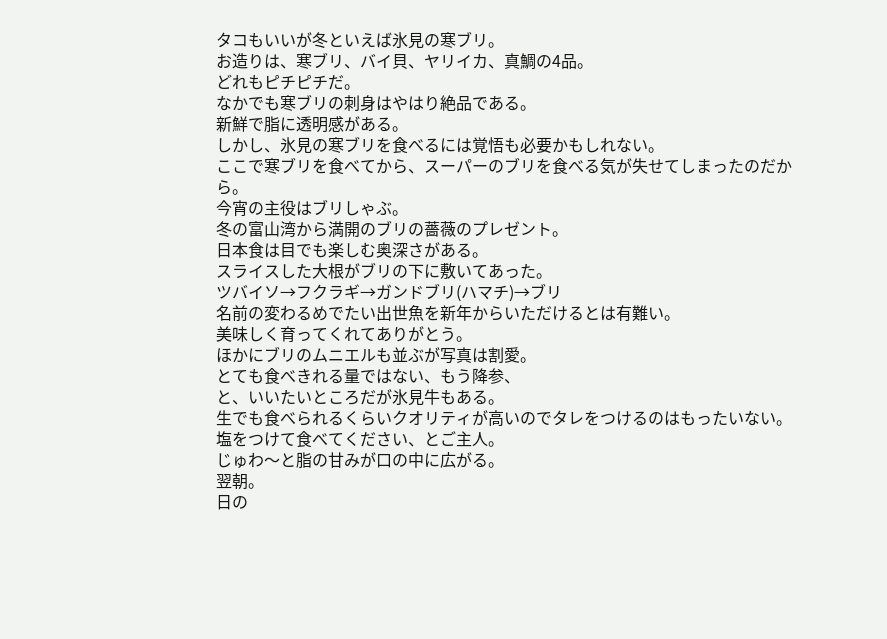タコもいいが冬といえば氷見の寒ブリ。
お造りは、寒ブリ、バイ貝、ヤリイカ、真鯛の4品。
どれもピチピチだ。
なかでも寒ブリの刺身はやはり絶品である。
新鮮で脂に透明感がある。
しかし、氷見の寒ブリを食べるには覚悟も必要かもしれない。
ここで寒ブリを食べてから、スーパーのブリを食べる気が失せてしまったのだから。
今宵の主役はブリしゃぶ。
冬の富山湾から満開のブリの薔薇のプレゼント。
日本食は目でも楽しむ奥深さがある。
スライスした大根がブリの下に敷いてあった。
ツバイソ→フクラギ→ガンドブリ(ハマチ)→ブリ
名前の変わるめでたい出世魚を新年からいただけるとは有難い。
美味しく育ってくれてありがとう。
ほかにブリのムニエルも並ぶが写真は割愛。
とても食べきれる量ではない、もう降参、
と、いいたいところだが氷見牛もある。
生でも食べられるくらいクオリティが高いのでタレをつけるのはもったいない。
塩をつけて食べてください、とご主人。
じゅわ〜と脂の甘みが口の中に広がる。
翌朝。
日の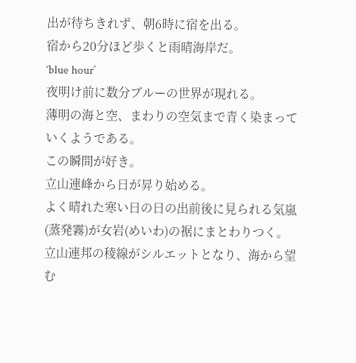出が待ちきれず、朝6時に宿を出る。
宿から20分ほど歩くと雨晴海岸だ。
‘blue hour’
夜明け前に数分ブルーの世界が現れる。
薄明の海と空、まわりの空気まで青く染まっていくようである。
この瞬間が好き。
立山連峰から日が昇り始める。
よく晴れた寒い日の日の出前後に見られる気嵐(蒸発霧)が女岩(めいわ)の裾にまとわりつく。
立山連邦の稜線がシルエットとなり、海から望む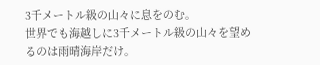3千メートル級の山々に息をのむ。
世界でも海越しに3千メートル級の山々を望めるのは雨晴海岸だけ。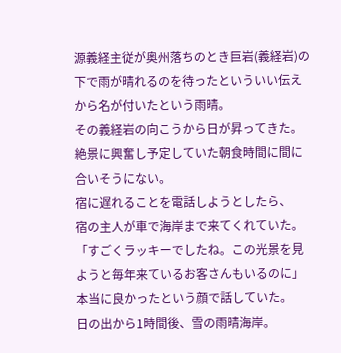源義経主従が奥州落ちのとき巨岩(義経岩)の下で雨が晴れるのを待ったといういい伝えから名が付いたという雨晴。
その義経岩の向こうから日が昇ってきた。
絶景に興奮し予定していた朝食時間に間に合いそうにない。
宿に遅れることを電話しようとしたら、
宿の主人が車で海岸まで来てくれていた。
「すごくラッキーでしたね。この光景を見ようと毎年来ているお客さんもいるのに」
本当に良かったという顔で話していた。
日の出から1時間後、雪の雨晴海岸。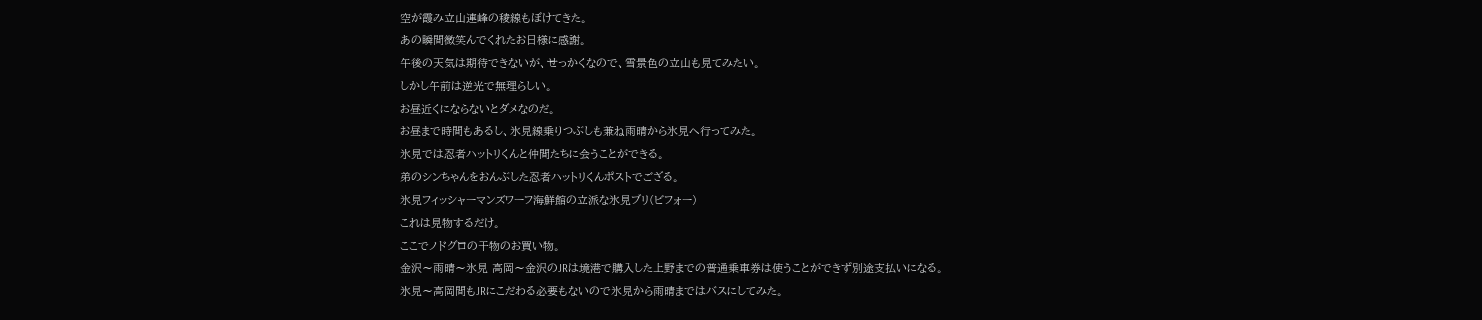空が霞み立山連峰の稜線もぼけてきた。
あの瞬間微笑んでくれたお日様に感謝。
午後の天気は期待できないが、せっかくなので、雪景色の立山も見てみたい。
しかし午前は逆光で無理らしい。
お昼近くにならないとダメなのだ。
お昼まで時間もあるし、氷見線乗りつぶしも兼ね雨晴から氷見へ行ってみた。
氷見では忍者ハットリくんと仲間たちに会うことができる。
弟のシンちゃんをおんぶした忍者ハットリくんポストでござる。
氷見フィッシャーマンズワーフ海鮮館の立派な氷見ブリ(ビフォー)
これは見物するだけ。
ここでノドグロの干物のお買い物。
金沢〜雨晴〜氷見 高岡〜金沢のJRは境港で購入した上野までの普通乗車券は使うことができず別途支払いになる。
氷見〜高岡間もJRにこだわる必要もないので氷見から雨晴まではバスにしてみた。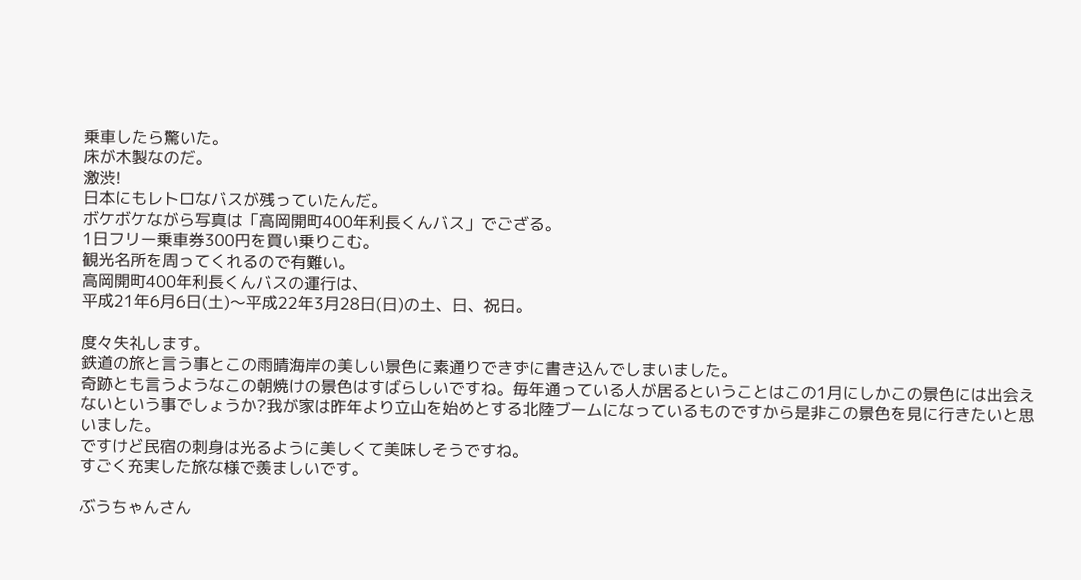乗車したら驚いた。
床が木製なのだ。
激渋!
日本にもレトロなバスが残っていたんだ。
ボケボケながら写真は「高岡開町400年利長くんバス」でござる。
1日フリー乗車券300円を買い乗りこむ。
観光名所を周ってくれるので有難い。
高岡開町400年利長くんバスの運行は、
平成21年6月6日(土)〜平成22年3月28日(日)の土、日、祝日。

度々失礼します。
鉄道の旅と言う事とこの雨晴海岸の美しい景色に素通りできずに書き込んでしまいました。
奇跡とも言うようなこの朝焼けの景色はすばらしいですね。毎年通っている人が居るということはこの1月にしかこの景色には出会えないという事でしょうか?我が家は昨年より立山を始めとする北陸ブームになっているものですから是非この景色を見に行きたいと思いました。
ですけど民宿の刺身は光るように美しくて美味しそうですね。
すごく充実した旅な様で羨ましいです。

ぶうちゃんさん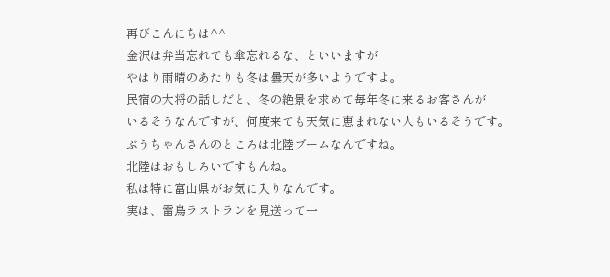再びこんにちは^^
金沢は弁当忘れても傘忘れるな、といいますが
やはり雨晴のあたりも冬は曇天が多いようですよ。
民宿の大将の話しだと、冬の絶景を求めて毎年冬に来るお客さんが
いるそうなんですが、何度来ても天気に恵まれない人もいるそうです。
ぶうちゃんさんのところは北陸ブームなんですね。
北陸はおもしろいですもんね。
私は特に富山県がお気に入りなんです。
実は、雷鳥ラストランを見送って一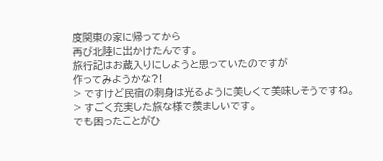度関東の家に帰ってから
再び北陸に出かけたんです。
旅行記はお蔵入りにしようと思っていたのですが
作ってみようかな?!
> ですけど民宿の刺身は光るように美しくて美味しそうですね。
> すごく充実した旅な様で羨ましいです。
でも困ったことがひ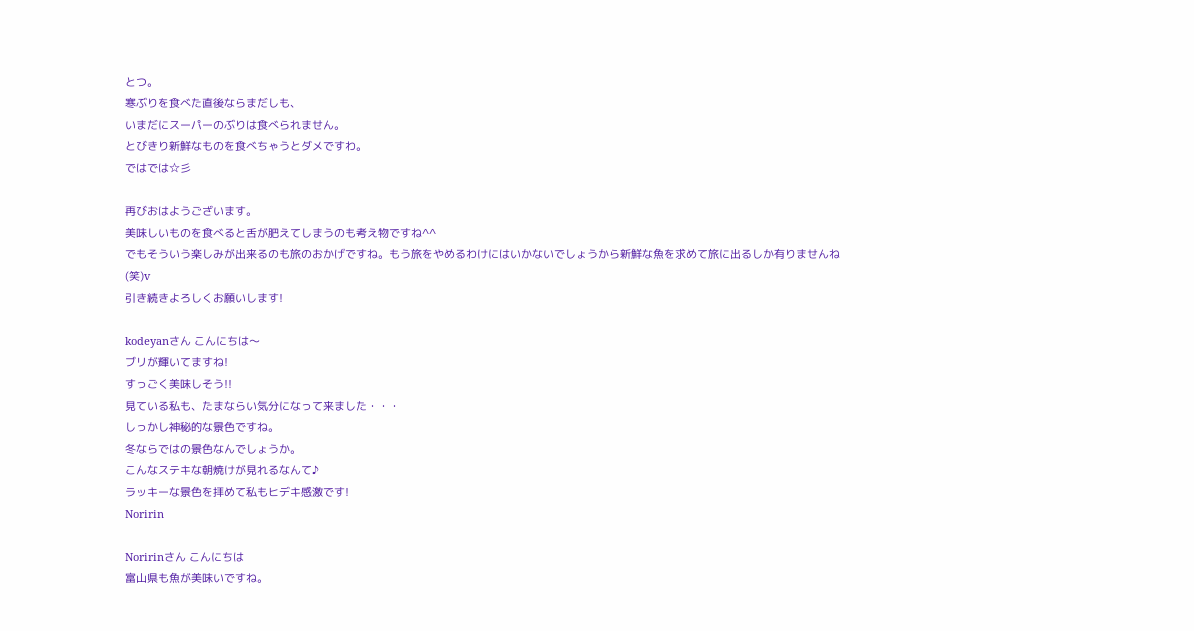とつ。
寒ぶりを食べた直後ならまだしも、
いまだにスーパーのぶりは食べられません。
とびきり新鮮なものを食べちゃうとダメですわ。
ではでは☆彡

再びおはようございます。
美味しいものを食べると舌が肥えてしまうのも考え物ですね^^
でもそういう楽しみが出来るのも旅のおかげですね。もう旅をやめるわけにはいかないでしょうから新鮮な魚を求めて旅に出るしか有りませんね
(笑)v
引き続きよろしくお願いします!

kodeyanさん こんにちは〜
ブリが輝いてますね!
すっごく美味しそう!!
見ている私も、たまならい気分になって来ました・・・
しっかし神秘的な景色ですね。
冬ならではの景色なんでしょうか。
こんなステキな朝焼けが見れるなんて♪
ラッキーな景色を拝めて私もヒデキ感激です!
Noririn

Noririnさん こんにちは
富山県も魚が美味いですね。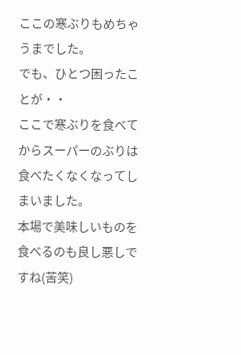ここの寒ぶりもめちゃうまでした。
でも、ひとつ困ったことが・・
ここで寒ぶりを食べてからスーパーのぶりは
食べたくなくなってしまいました。
本場で美味しいものを食べるのも良し悪しですね(苦笑)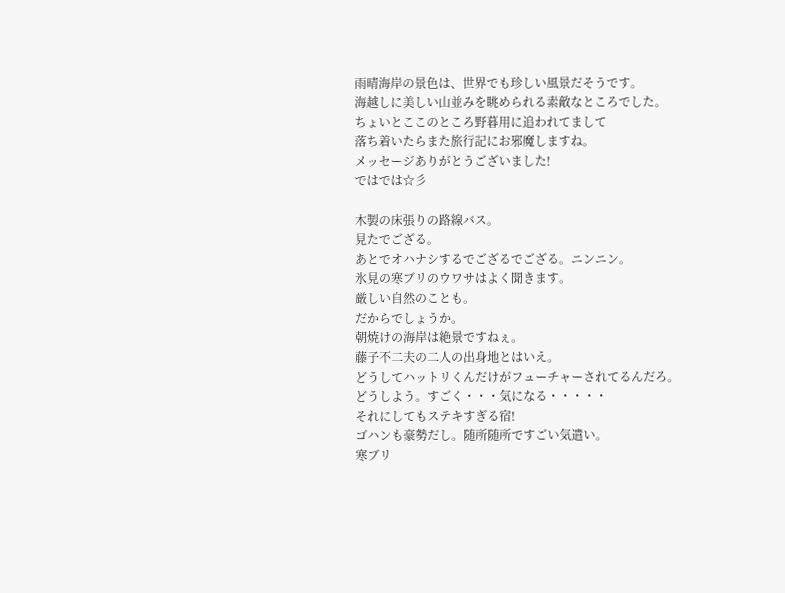雨晴海岸の景色は、世界でも珍しい風景だそうです。
海越しに美しい山並みを眺められる素敵なところでした。
ちょいとここのところ野暮用に追われてまして
落ち着いたらまた旅行記にお邪魔しますね。
メッセージありがとうございました!
ではでは☆彡

木製の床張りの路線バス。
見たでござる。
あとでオハナシするでござるでござる。ニンニン。
氷見の寒ブリのウワサはよく聞きます。
厳しい自然のことも。
だからでしょうか。
朝焼けの海岸は絶景ですねぇ。
藤子不二夫の二人の出身地とはいえ。
どうしてハットリくんだけがフューチャーされてるんだろ。
どうしよう。すごく・・・気になる・・・・・
それにしてもステキすぎる宿!
ゴハンも豪勢だし。随所随所ですごい気遣い。
寒ブリ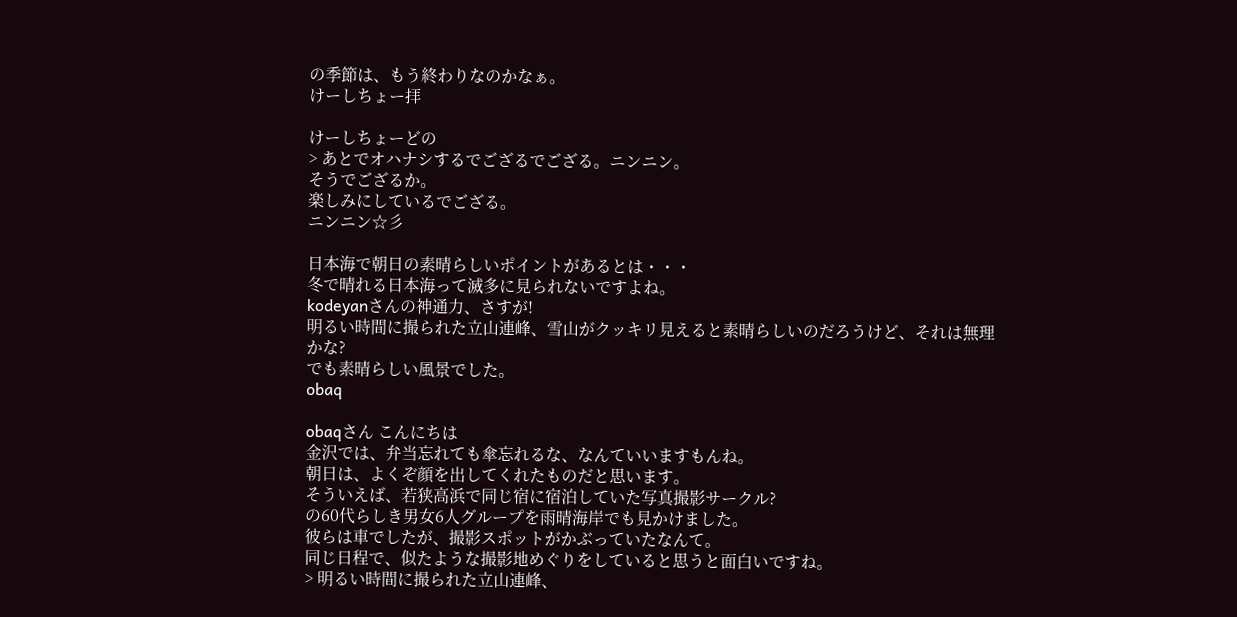の季節は、もう終わりなのかなぁ。
けーしちょー拝

けーしちょーどの
> あとでオハナシするでござるでござる。ニンニン。
そうでござるか。
楽しみにしているでござる。
ニンニン☆彡

日本海で朝日の素晴らしいポイントがあるとは・・・
冬で晴れる日本海って滅多に見られないですよね。
kodeyanさんの神通力、さすが!
明るい時間に撮られた立山連峰、雪山がクッキリ見えると素晴らしいのだろうけど、それは無理かな?
でも素晴らしい風景でした。
obaq

obaqさん こんにちは
金沢では、弁当忘れても傘忘れるな、なんていいますもんね。
朝日は、よくぞ顔を出してくれたものだと思います。
そういえば、若狭高浜で同じ宿に宿泊していた写真撮影サークル?
の60代らしき男女6人グループを雨晴海岸でも見かけました。
彼らは車でしたが、撮影スポットがかぶっていたなんて。
同じ日程で、似たような撮影地めぐりをしていると思うと面白いですね。
> 明るい時間に撮られた立山連峰、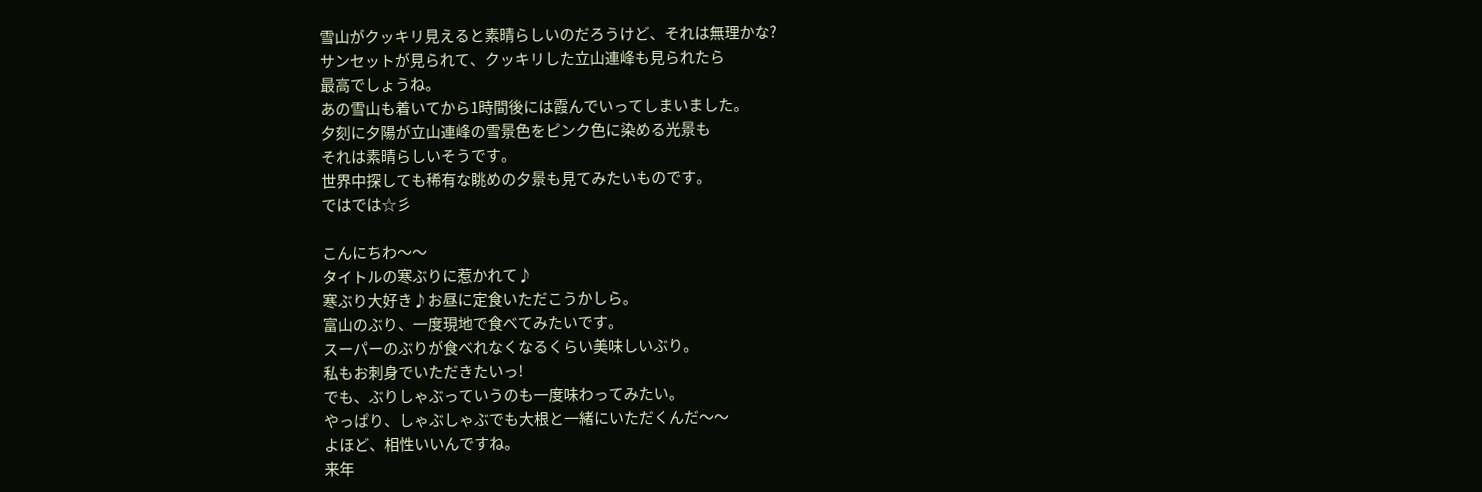雪山がクッキリ見えると素晴らしいのだろうけど、それは無理かな?
サンセットが見られて、クッキリした立山連峰も見られたら
最高でしょうね。
あの雪山も着いてから1時間後には霞んでいってしまいました。
夕刻に夕陽が立山連峰の雪景色をピンク色に染める光景も
それは素晴らしいそうです。
世界中探しても稀有な眺めの夕景も見てみたいものです。
ではでは☆彡

こんにちわ〜〜
タイトルの寒ぶりに惹かれて♪
寒ぶり大好き♪お昼に定食いただこうかしら。
富山のぶり、一度現地で食べてみたいです。
スーパーのぶりが食べれなくなるくらい美味しいぶり。
私もお刺身でいただきたいっ!
でも、ぶりしゃぶっていうのも一度味わってみたい。
やっぱり、しゃぶしゃぶでも大根と一緒にいただくんだ〜〜
よほど、相性いいんですね。
来年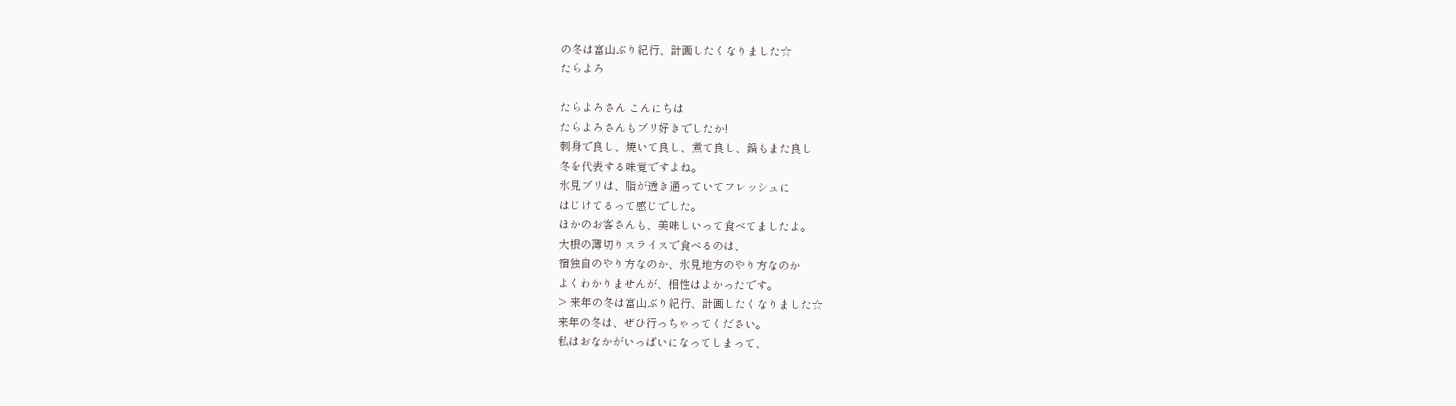の冬は富山ぶり紀行、計画したくなりました☆
たらよろ

たらよろさん こんにちは
たらよろさんもブリ好きでしたか!
刺身で良し、焼いて良し、煮て良し、鍋もまた良し
冬を代表する味覚ですよね。
氷見ブリは、脂が透き通っていてフレッシュに
はじけてるって感じでした。
ほかのお客さんも、美味しいって食べてましたよ。
大根の薄切りスライスで食べるのは、
宿独自のやり方なのか、氷見地方のやり方なのか
よくわかりませんが、相性はよかったです。
> 来年の冬は富山ぶり紀行、計画したくなりました☆
来年の冬は、ぜひ行っちゃってください。
私はおなかがいっぱいになってしまって、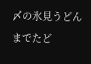〆の氷見うどんまでたど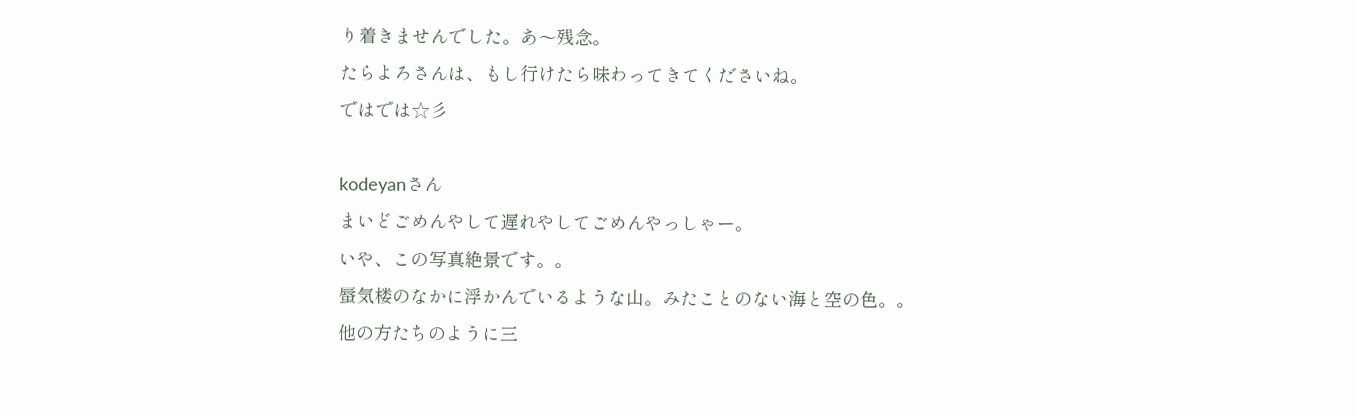り着きませんでした。あ〜残念。
たらよろさんは、もし行けたら味わってきてくださいね。
ではでは☆彡

kodeyanさん
まいどごめんやして遅れやしてごめんやっしゃー。
いや、この写真絶景です。。
蜃気楼のなかに浮かんでいるような山。みたことのない海と空の色。。
他の方たちのように三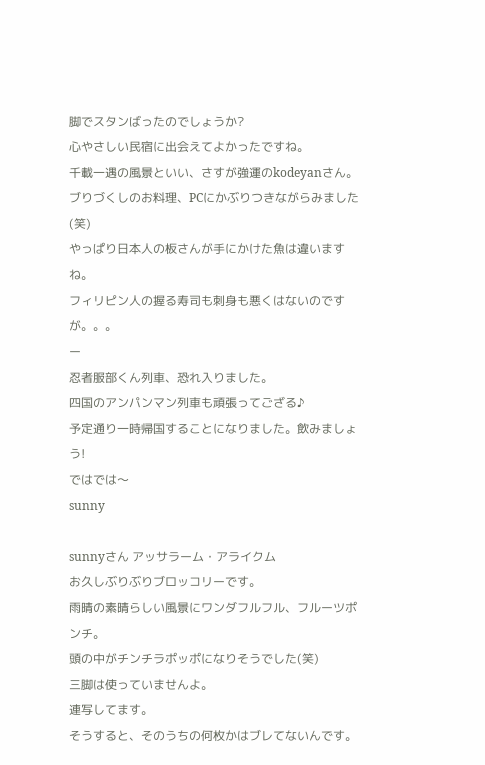脚でスタンばったのでしょうか?
心やさしい民宿に出会えてよかったですね。
千載一遇の風景といい、さすが強運のkodeyanさん。
ブりづくしのお料理、PCにかぶりつきながらみました(笑)
やっぱり日本人の板さんが手にかけた魚は違いますね。
フィリピン人の握る寿司も刺身も悪くはないのですが。。。
ー
忍者服部くん列車、恐れ入りました。
四国のアンパンマン列車も頑張ってござる♪
予定通り一時帰国することになりました。飲みましょう!
ではでは〜
sunny

sunnyさん アッサラーム・アライクム
お久しぶりぶりブロッコリーです。
雨晴の素晴らしい風景にワンダフルフル、フルーツポンチ。
頭の中がチンチラポッポになりそうでした(笑)
三脚は使っていませんよ。
連写してます。
そうすると、そのうちの何枚かはブレてないんです。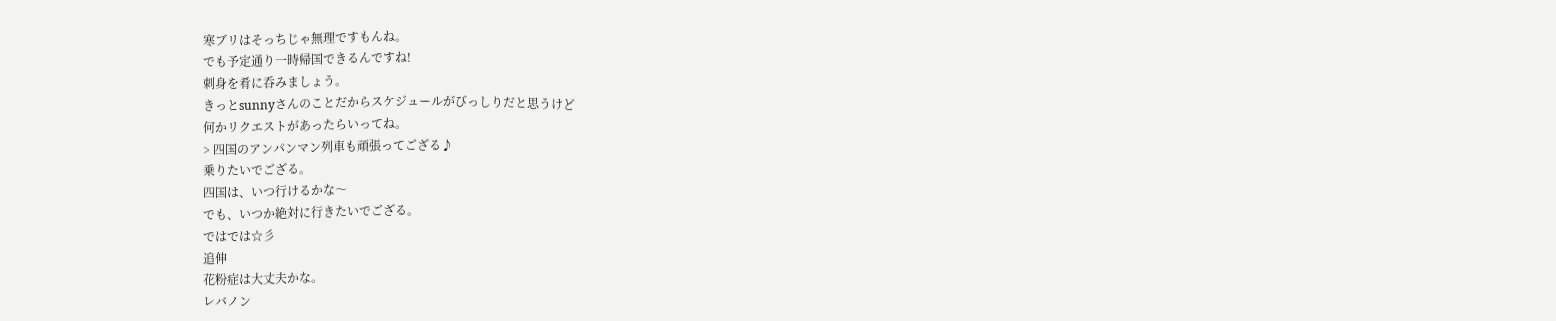寒ブリはそっちじゃ無理ですもんね。
でも予定通り一時帰国できるんですね!
刺身を肴に呑みましょう。
きっとsunnyさんのことだからスケジュールがびっしりだと思うけど
何かリクエストがあったらいってね。
> 四国のアンパンマン列車も頑張ってござる♪
乗りたいでござる。
四国は、いつ行けるかな〜
でも、いつか絶対に行きたいでござる。
ではでは☆彡
追伸
花粉症は大丈夫かな。
レバノン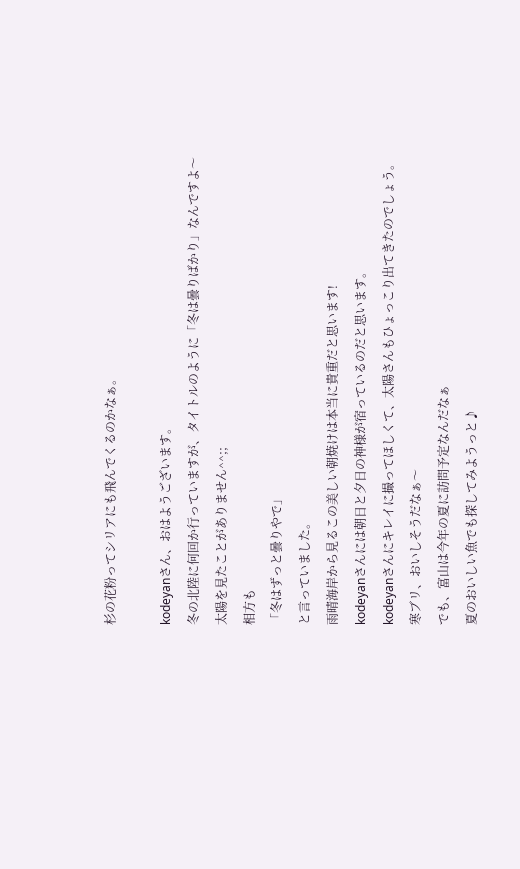杉の花粉ってシリアにも飛んでくるのかなぁ。

kodeyanさん、おはようございます。
冬の北陸に何回か行っていますが、タイトルのように「冬は曇りばかり」なんですよ〜
太陽を見たことがありません^^;;
相方も
「冬はずっと曇りやで」
と言っていました。
雨晴海岸から見るこの美しい朝焼けは本当に貴重だと思います!
kodeyanさんには朝日と夕日の神様が宿っているのだと思います。
kodeyanさんにキレイに撮ってほしくて、太陽さんもひょっこり出てきたのでしょう。
寒ブリ、おいしそうだなぁ〜
でも、富山は今年の夏に訪問予定なんだなぁ
夏のおいしい魚でも探してみようっと♪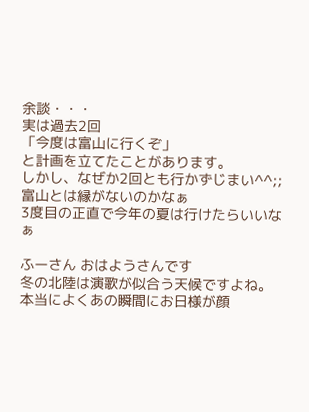余談・・・
実は過去2回
「今度は富山に行くぞ」
と計画を立てたことがあります。
しかし、なぜか2回とも行かずじまい^^;;
富山とは縁がないのかなぁ
3度目の正直で今年の夏は行けたらいいなぁ

ふーさん おはようさんです
冬の北陸は演歌が似合う天候ですよね。
本当によくあの瞬間にお日様が顔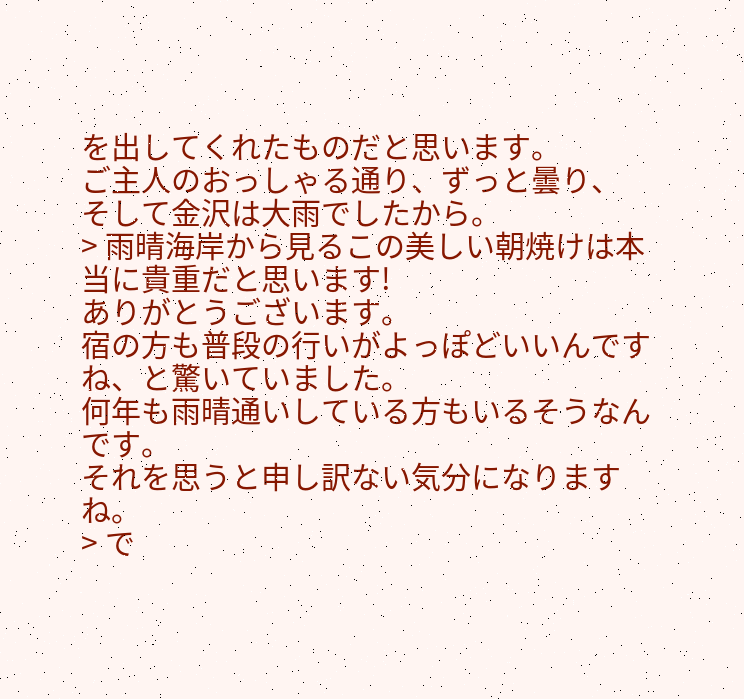を出してくれたものだと思います。
ご主人のおっしゃる通り、ずっと曇り、
そして金沢は大雨でしたから。
> 雨晴海岸から見るこの美しい朝焼けは本当に貴重だと思います!
ありがとうございます。
宿の方も普段の行いがよっぽどいいんですね、と驚いていました。
何年も雨晴通いしている方もいるそうなんです。
それを思うと申し訳ない気分になりますね。
> で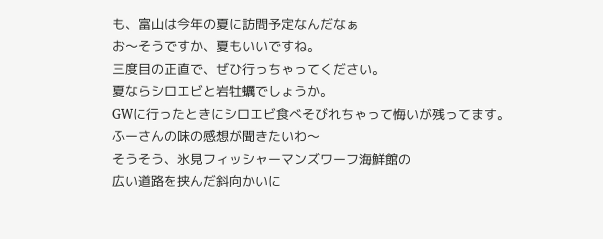も、富山は今年の夏に訪問予定なんだなぁ
お〜そうですか、夏もいいですね。
三度目の正直で、ぜひ行っちゃってください。
夏ならシロエビと岩牡蠣でしょうか。
GWに行ったときにシロエビ食べそびれちゃって悔いが残ってます。
ふーさんの味の感想が聞きたいわ〜
そうそう、氷見フィッシャーマンズワーフ海鮮館の
広い道路を挟んだ斜向かいに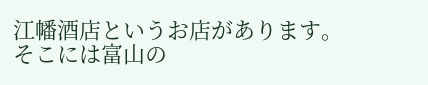江幡酒店というお店があります。
そこには富山の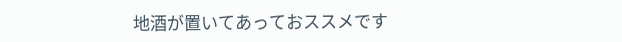地酒が置いてあっておススメです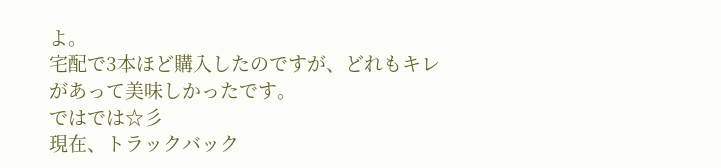よ。
宅配で3本ほど購入したのですが、どれもキレがあって美味しかったです。
ではでは☆彡
現在、トラックバック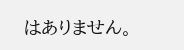はありません。